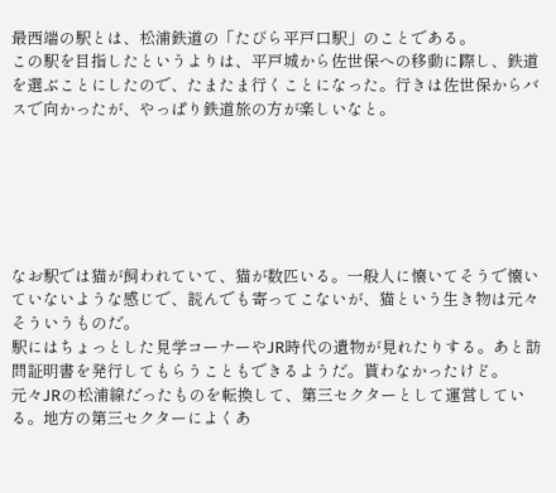最西端の駅とは、松浦鉄道の「たびら平戸口駅」のことである。
この駅を目指したというよりは、平戸城から佐世保への移動に際し、鉄道を選ぶことにしたので、たまたま行くことになった。行きは佐世保からバスで向かったが、やっぱり鉄道旅の方が楽しいなと。






なお駅では猫が飼われていて、猫が数匹いる。一般人に懐いてそうで懐いていないような感じで、読んでも寄ってこないが、猫という生き物は元々そういうものだ。
駅にはちょっとした見学コーナーやJR時代の遺物が見れたりする。あと訪問証明書を発行してもらうこともできるようだ。貰わなかったけど。
元々JRの松浦線だったものを転換して、第三セクターとして運営している。地方の第三セクターによくあ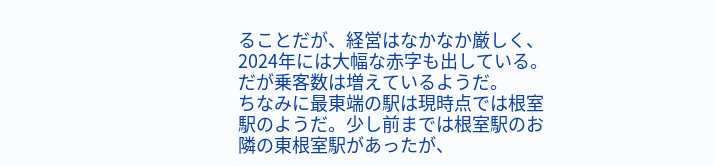ることだが、経営はなかなか厳しく、2024年には大幅な赤字も出している。だが乗客数は増えているようだ。
ちなみに最東端の駅は現時点では根室駅のようだ。少し前までは根室駅のお隣の東根室駅があったが、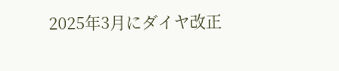2025年3月にダイヤ改正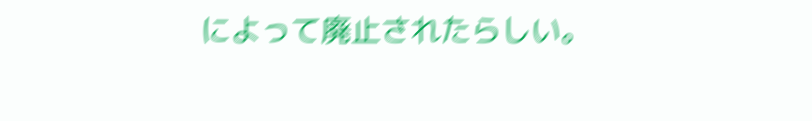によって廃止されたらしい。